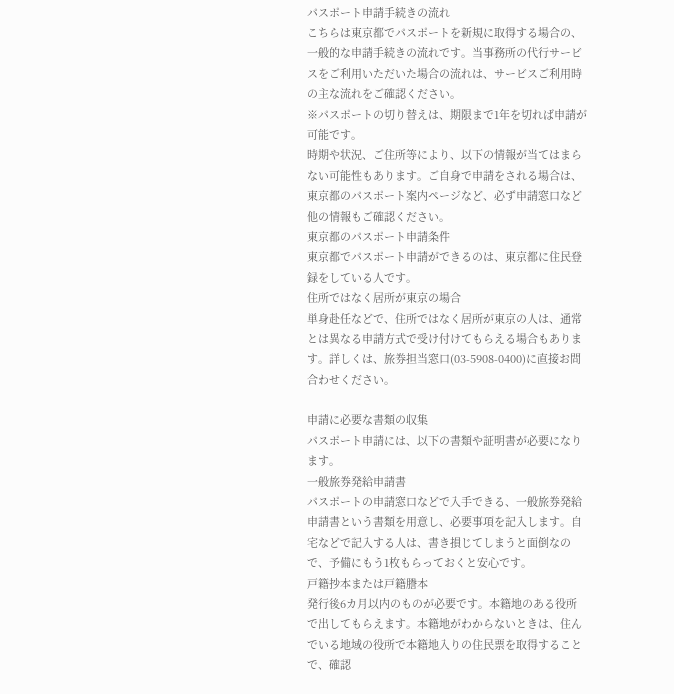パスポート申請手続きの流れ
こちらは東京都でパスポートを新規に取得する場合の、一般的な申請手続きの流れです。当事務所の代行サービスをご利用いただいた場合の流れは、サービスご利用時の主な流れをご確認ください。
※パスポートの切り替えは、期限まで1年を切れば申請が可能です。
時期や状況、ご住所等により、以下の情報が当てはまらない可能性もあります。ご自身で申請をされる場合は、東京都のパスポート案内ページなど、必ず申請窓口など他の情報もご確認ください。
東京都のパスポート申請条件
東京都でパスポート申請ができるのは、東京都に住民登録をしている人です。
住所ではなく居所が東京の場合
単身赴任などで、住所ではなく居所が東京の人は、通常とは異なる申請方式で受け付けてもらえる場合もあります。詳しくは、旅券担当窓口(03-5908-0400)に直接お問合わせください。

申請に必要な書類の収集
パスポート申請には、以下の書類や証明書が必要になります。
一般旅券発給申請書
パスポートの申請窓口などで入手できる、一般旅券発給申請書という書類を用意し、必要事項を記入します。自宅などで記入する人は、書き損じてしまうと面倒なので、予備にもう1枚もらっておくと安心です。
戸籍抄本または戸籍謄本
発行後6カ月以内のものが必要です。本籍地のある役所で出してもらえます。本籍地がわからないときは、住んでいる地域の役所で本籍地入りの住民票を取得することで、確認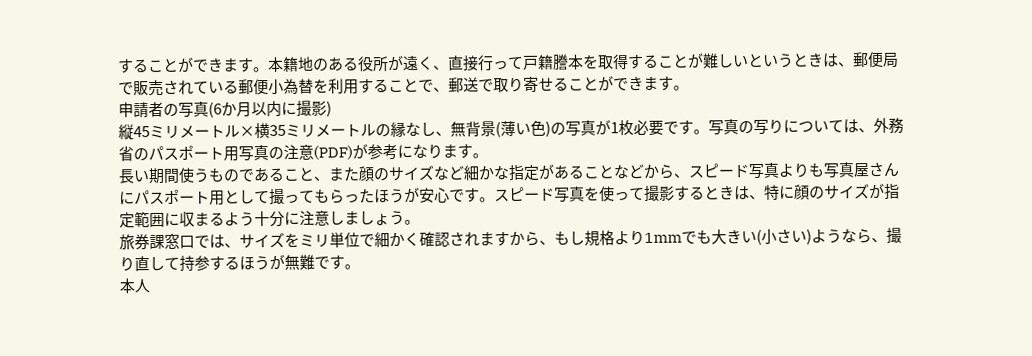することができます。本籍地のある役所が遠く、直接行って戸籍謄本を取得することが難しいというときは、郵便局で販売されている郵便小為替を利用することで、郵送で取り寄せることができます。
申請者の写真(6か月以内に撮影)
縦45ミリメートル×横35ミリメートルの縁なし、無背景(薄い色)の写真が1枚必要です。写真の写りについては、外務省のパスポート用写真の注意(PDF)が参考になります。
長い期間使うものであること、また顔のサイズなど細かな指定があることなどから、スピード写真よりも写真屋さんにパスポート用として撮ってもらったほうが安心です。スピード写真を使って撮影するときは、特に顔のサイズが指定範囲に収まるよう十分に注意しましょう。
旅券課窓口では、サイズをミリ単位で細かく確認されますから、もし規格より1mmでも大きい(小さい)ようなら、撮り直して持参するほうが無難です。
本人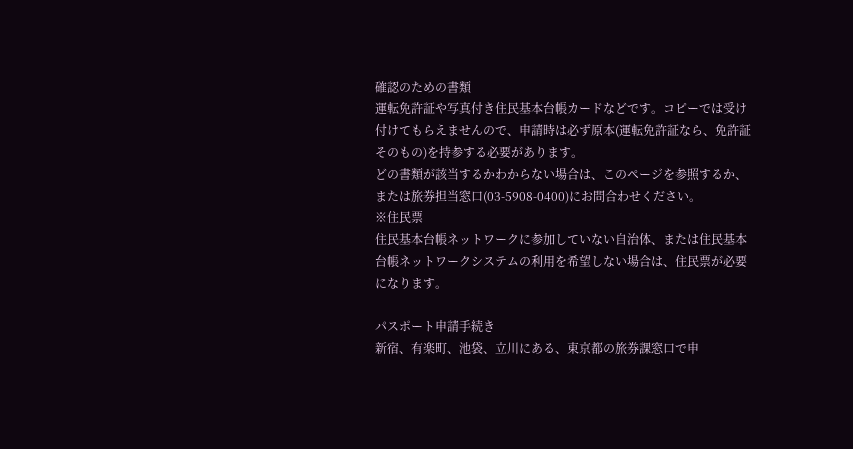確認のための書類
運転免許証や写真付き住民基本台帳カードなどです。コピーでは受け付けてもらえませんので、申請時は必ず原本(運転免許証なら、免許証そのもの)を持参する必要があります。
どの書類が該当するかわからない場合は、このページを参照するか、または旅券担当窓口(03-5908-0400)にお問合わせください。
※住民票
住民基本台帳ネットワークに参加していない自治体、または住民基本台帳ネットワークシステムの利用を希望しない場合は、住民票が必要になります。

パスポート申請手続き
新宿、有楽町、池袋、立川にある、東京都の旅券課窓口で申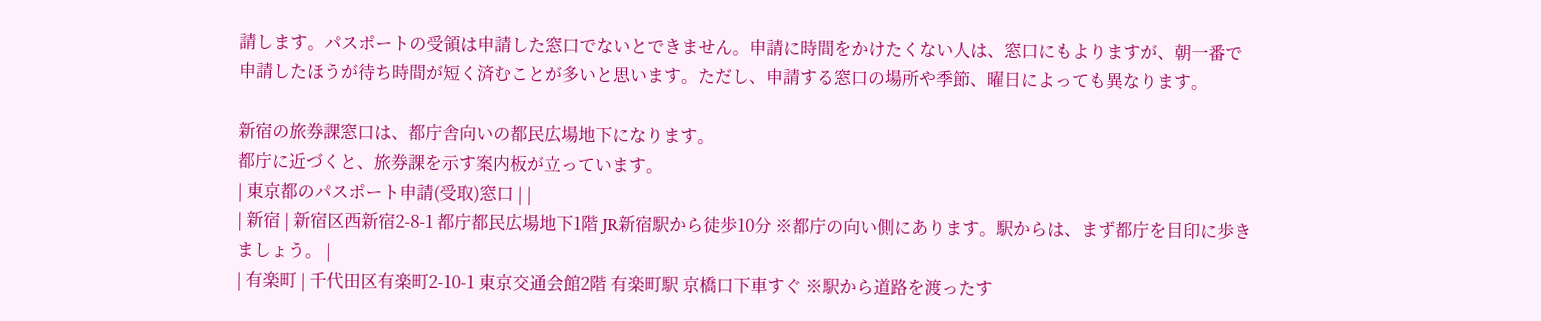請します。パスポートの受領は申請した窓口でないとできません。申請に時間をかけたくない人は、窓口にもよりますが、朝一番で申請したほうが待ち時間が短く済むことが多いと思います。ただし、申請する窓口の場所や季節、曜日によっても異なります。

新宿の旅券課窓口は、都庁舎向いの都民広場地下になります。
都庁に近づくと、旅券課を示す案内板が立っています。
| 東京都のパスポート申請(受取)窓口 | |
| 新宿 | 新宿区西新宿2-8-1 都庁都民広場地下1階 JR新宿駅から徒歩10分 ※都庁の向い側にあります。駅からは、まず都庁を目印に歩きましょう。 |
| 有楽町 | 千代田区有楽町2-10-1 東京交通会館2階 有楽町駅 京橋口下車すぐ ※駅から道路を渡ったす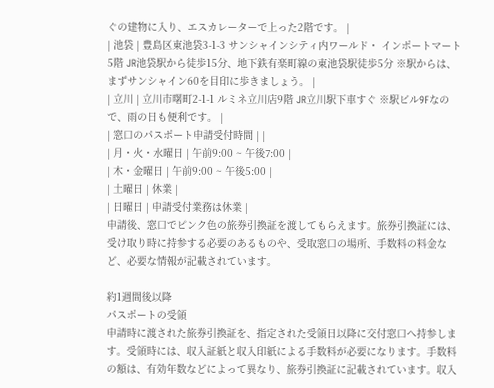ぐの建物に入り、エスカレーターで上った2階です。 |
| 池袋 | 豊島区東池袋3-1-3 サンシャインシティ内ワールド・ インポートマート5階 JR池袋駅から徒歩15分、地下鉄有楽町線の東池袋駅徒歩5分 ※駅からは、まずサンシャイン60を目印に歩きましょう。 |
| 立川 | 立川市曙町2-1-1 ルミネ立川店9階 JR立川駅下車すぐ ※駅ビル9Fなので、雨の日も便利です。 |
| 窓口のパスポート申請受付時間 | |
| 月・火・水曜日 | 午前9:00 ~ 午後7:00 |
| 木・金曜日 | 午前9:00 ~ 午後5:00 |
| 土曜日 | 休業 |
| 日曜日 | 申請受付業務は休業 |
申請後、窓口でピンク色の旅券引換証を渡してもらえます。旅券引換証には、受け取り時に持参する必要のあるものや、受取窓口の場所、手数料の料金など、必要な情報が記載されています。

約1週間後以降
パスポートの受領
申請時に渡された旅券引換証を、指定された受領日以降に交付窓口へ持参します。受領時には、収入証紙と収入印紙による手数料が必要になります。手数料の額は、有効年数などによって異なり、旅券引換証に記載されています。収入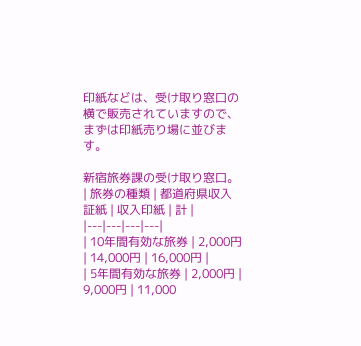印紙などは、受け取り窓口の横で販売されていますので、まずは印紙売り場に並びます。

新宿旅券課の受け取り窓口。
| 旅券の種類 | 都道府県収入証紙 | 収入印紙 | 計 |
|---|---|---|---|
| 10年間有効な旅券 | 2,000円 | 14,000円 | 16,000円 |
| 5年間有効な旅券 | 2,000円 | 9,000円 | 11,000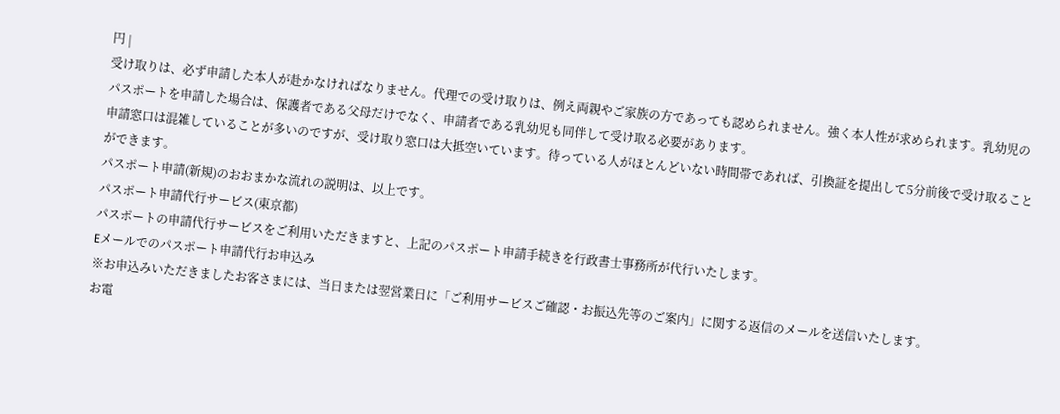円 |
受け取りは、必ず申請した本人が赴かなければなりません。代理での受け取りは、例え両親やご家族の方であっても認められません。強く本人性が求められます。乳幼児のパスポートを申請した場合は、保護者である父母だけでなく、申請者である乳幼児も同伴して受け取る必要があります。
申請窓口は混雑していることが多いのですが、受け取り窓口は大抵空いています。待っている人がほとんどいない時間帯であれば、引換証を提出して5分前後で受け取ることができます。
パスポート申請(新規)のおおまかな流れの説明は、以上です。
パスポート申請代行サービス(東京都)
パスポートの申請代行サービスをご利用いただきますと、上記のパスポート申請手続きを行政書士事務所が代行いたします。
Eメールでのパスポート申請代行お申込み
※お申込みいただきましたお客さまには、当日または翌営業日に「ご利用サービスご確認・お振込先等のご案内」に関する返信のメールを送信いたします。
お電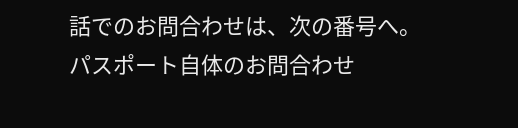話でのお問合わせは、次の番号へ。
パスポート自体のお問合わせ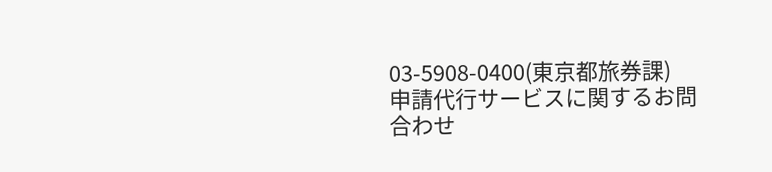03-5908-0400(東京都旅券課)
申請代行サービスに関するお問合わせ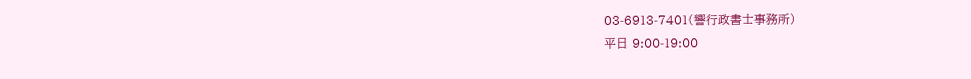03-6913-7401(響行政書士事務所)
平日 9:00-19:00